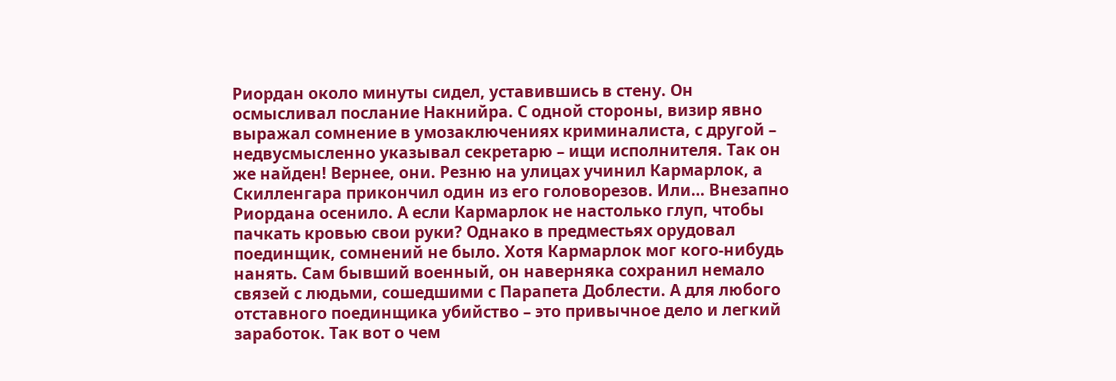Риордан около минуты сидел, уставившись в стену. Он осмысливал послание Накнийра. С одной стороны, визир явно выражал сомнение в умозаключениях криминалиста, с другой – недвусмысленно указывал секретарю – ищи исполнителя. Так он же найден! Вернее, они. Резню на улицах учинил Кармарлок, а Скилленгара прикончил один из его головорезов. Или… Внезапно Риордана осенило. А если Кармарлок не настолько глуп, чтобы пачкать кровью свои руки? Однако в предместьях орудовал поединщик, сомнений не было. Хотя Кармарлок мог кого-нибудь нанять. Сам бывший военный, он наверняка сохранил немало связей с людьми, сошедшими с Парапета Доблести. А для любого отставного поединщика убийство – это привычное дело и легкий заработок. Так вот о чем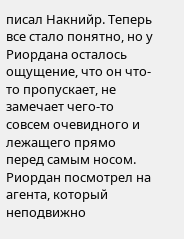писал Накнийр. Теперь все стало понятно, но у Риордана осталось ощущение, что он что-то пропускает, не замечает чего-то совсем очевидного и лежащего прямо перед самым носом.
Риордан посмотрел на агента, который неподвижно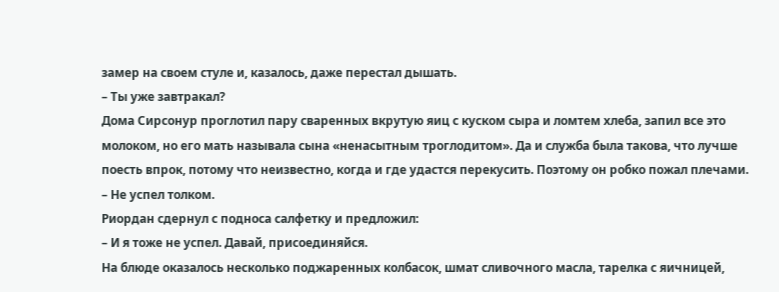замер на своем стуле и, казалось, даже перестал дышать.
– Ты уже завтракал?
Дома Сирсонур проглотил пару сваренных вкрутую яиц с куском сыра и ломтем хлеба, запил все это молоком, но его мать называла сына «ненасытным троглодитом». Да и служба была такова, что лучше поесть впрок, потому что неизвестно, когда и где удастся перекусить. Поэтому он робко пожал плечами.
– Не успел толком.
Риордан сдернул с подноса салфетку и предложил:
– И я тоже не успел. Давай, присоединяйся.
На блюде оказалось несколько поджаренных колбасок, шмат сливочного масла, тарелка с яичницей,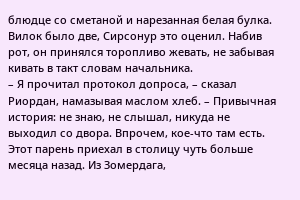блюдце со сметаной и нарезанная белая булка. Вилок было две, Сирсонур это оценил. Набив рот, он принялся торопливо жевать, не забывая кивать в такт словам начальника.
– Я прочитал протокол допроса, – сказал Риордан, намазывая маслом хлеб. – Привычная история: не знаю, не слышал, никуда не выходил со двора. Впрочем, кое-что там есть. Этот парень приехал в столицу чуть больше месяца назад. Из Зомердага,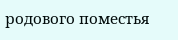родового поместья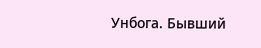Унбога. Бывший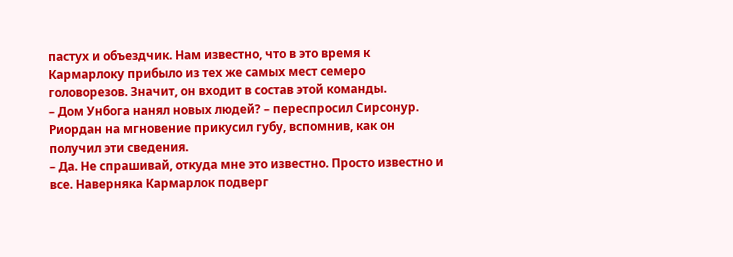пастух и объездчик. Нам известно, что в это время к Кармарлоку прибыло из тех же самых мест семеро головорезов. Значит, он входит в состав этой команды.
– Дом Унбога нанял новых людей? – переспросил Сирсонур.
Риордан на мгновение прикусил губу, вспомнив, как он получил эти сведения.
– Да. Не спрашивай, откуда мне это известно. Просто известно и все. Наверняка Кармарлок подверг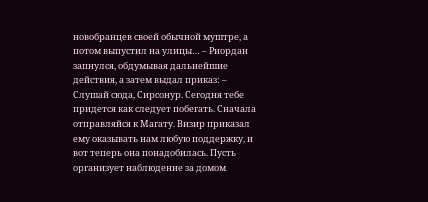новобранцев своей обычной муштре, а потом выпустил на улицы… – Риордан запнулся, обдумывая дальнейшие действия, а затем выдал приказ: – Слушай сюда, Сирсонур. Сегодня тебе придется как следует побегать. Сначала отправляйся к Магату. Визир приказал ему оказывать нам любую поддержку, и вот теперь она понадобилась. Пусть организует наблюдение за домом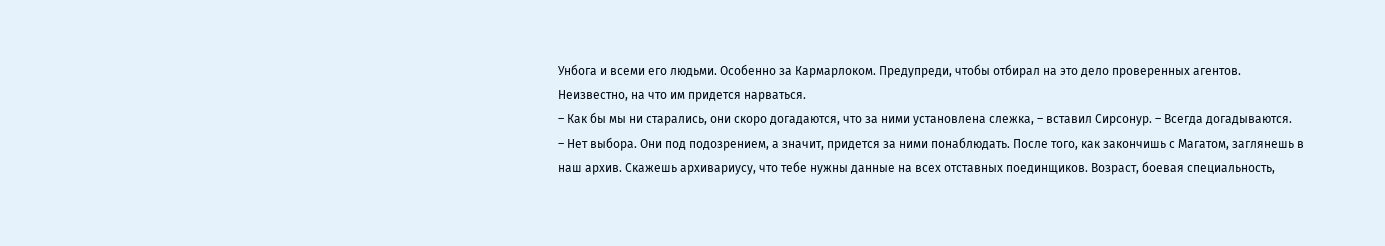Унбога и всеми его людьми. Особенно за Кармарлоком. Предупреди, чтобы отбирал на это дело проверенных агентов. Неизвестно, на что им придется нарваться.
– Как бы мы ни старались, они скоро догадаются, что за ними установлена слежка, – вставил Сирсонур. – Всегда догадываются.
– Нет выбора. Они под подозрением, а значит, придется за ними понаблюдать. После того, как закончишь с Магатом, заглянешь в наш архив. Скажешь архивариусу, что тебе нужны данные на всех отставных поединщиков. Возраст, боевая специальность,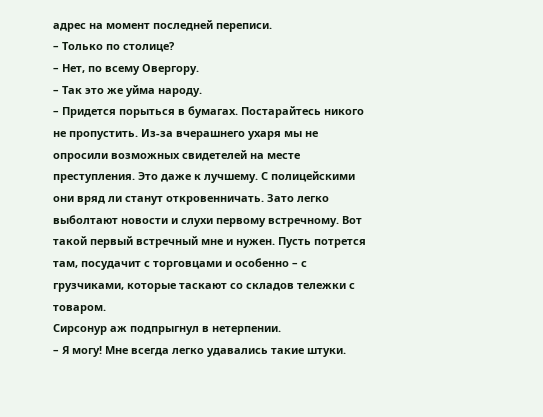адрес на момент последней переписи.
– Только по столице?
– Нет, по всему Овергору.
– Так это же уйма народу.
– Придется порыться в бумагах. Постарайтесь никого не пропустить. Из-за вчерашнего ухаря мы не опросили возможных свидетелей на месте преступления. Это даже к лучшему. С полицейскими они вряд ли станут откровенничать. Зато легко выболтают новости и слухи первому встречному. Вот такой первый встречный мне и нужен. Пусть потрется там, посудачит с торговцами и особенно – с грузчиками, которые таскают со складов тележки с товаром.
Сирсонур аж подпрыгнул в нетерпении.
– Я могу! Мне всегда легко удавались такие штуки.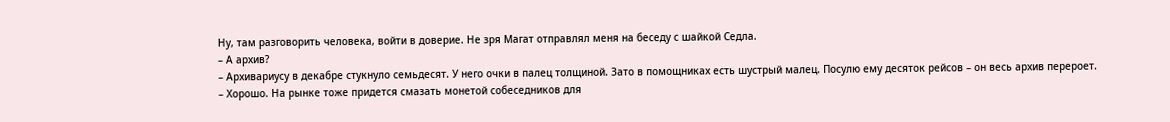Ну, там разговорить человека, войти в доверие. Не зря Магат отправлял меня на беседу с шайкой Седла.
– А архив?
– Архивариусу в декабре стукнуло семьдесят. У него очки в палец толщиной. Зато в помощниках есть шустрый малец. Посулю ему десяток рейсов – он весь архив перероет.
– Хорошо. На рынке тоже придется смазать монетой собеседников для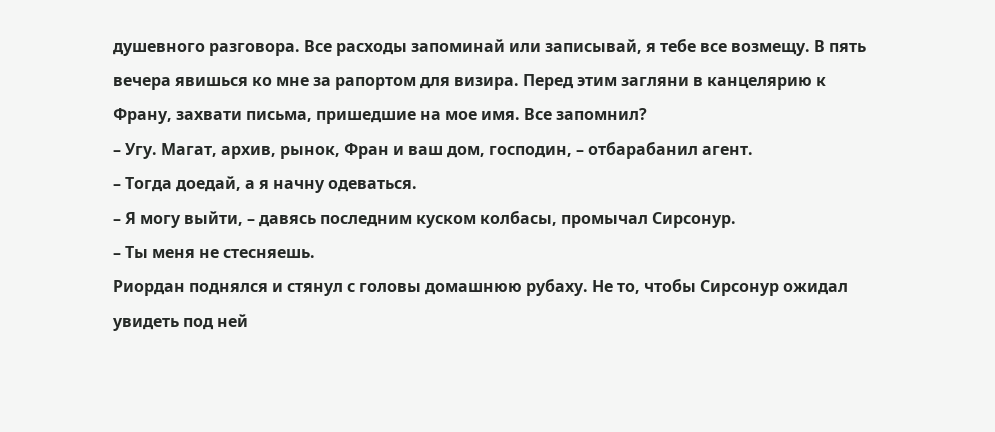душевного разговора. Все расходы запоминай или записывай, я тебе все возмещу. В пять вечера явишься ко мне за рапортом для визира. Перед этим загляни в канцелярию к Франу, захвати письма, пришедшие на мое имя. Все запомнил?
– Угу. Магат, архив, рынок, Фран и ваш дом, господин, – отбарабанил агент.
– Тогда доедай, а я начну одеваться.
– Я могу выйти, – давясь последним куском колбасы, промычал Сирсонур.
– Ты меня не стесняешь.
Риордан поднялся и стянул с головы домашнюю рубаху. Не то, чтобы Сирсонур ожидал увидеть под ней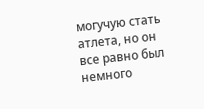могучую стать атлета, но он все равно был немного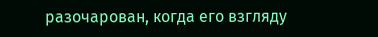разочарован, когда его взгляду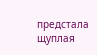предстала щуплая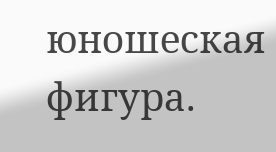юношеская фигура.